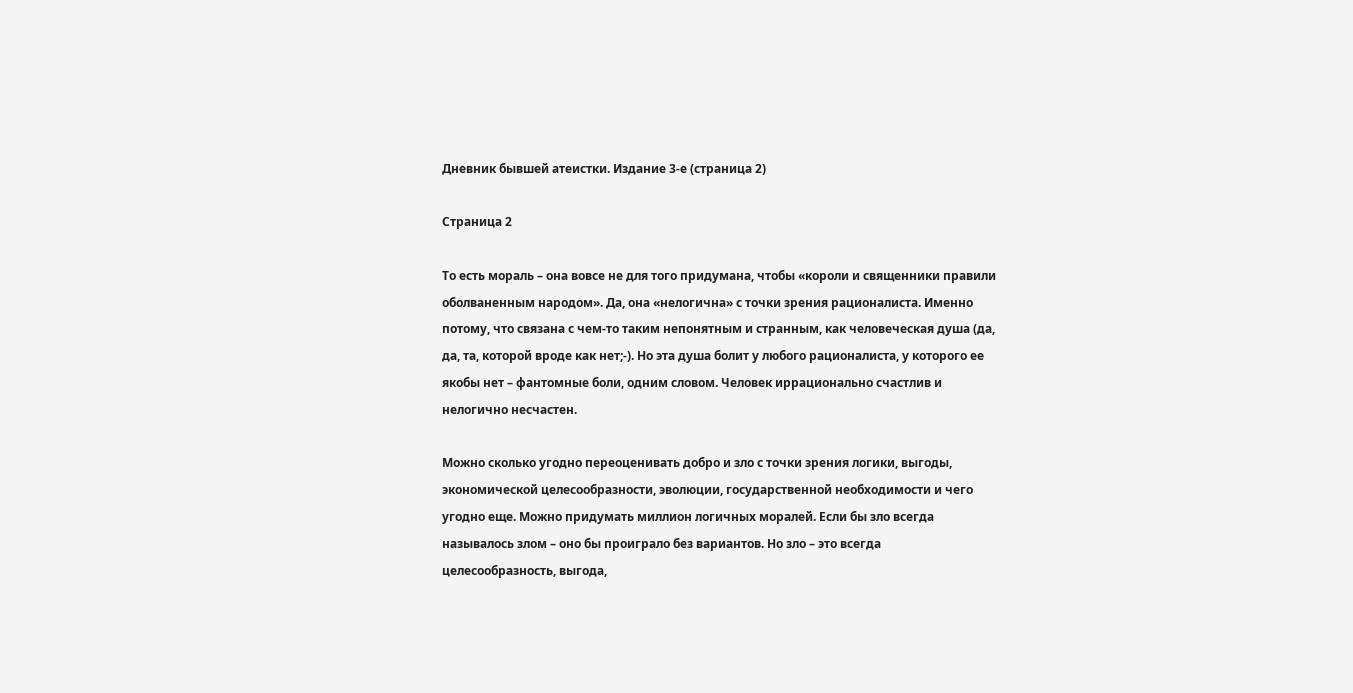Дневник бывшей атеистки. Издание 3-е (страница 2)

Страница 2

То есть мораль – она вовсе не для того придумана, чтобы «короли и священники правили оболваненным народом». Да, она «нелогична» с точки зрения рационалиста. Именно потому, что связана с чем-то таким непонятным и странным, как человеческая душа (да, да, та, которой вроде как нет;-). Но эта душа болит у любого рационалиста, у которого ее якобы нет – фантомные боли, одним словом. Человек иррационально счастлив и нелогично несчастен.

Можно сколько угодно переоценивать добро и зло с точки зрения логики, выгоды, экономической целесообразности, эволюции, государственной необходимости и чего угодно еще. Можно придумать миллион логичных моралей. Если бы зло всегда называлось злом – оно бы проиграло без вариантов. Но зло – это всегда целесообразность, выгода,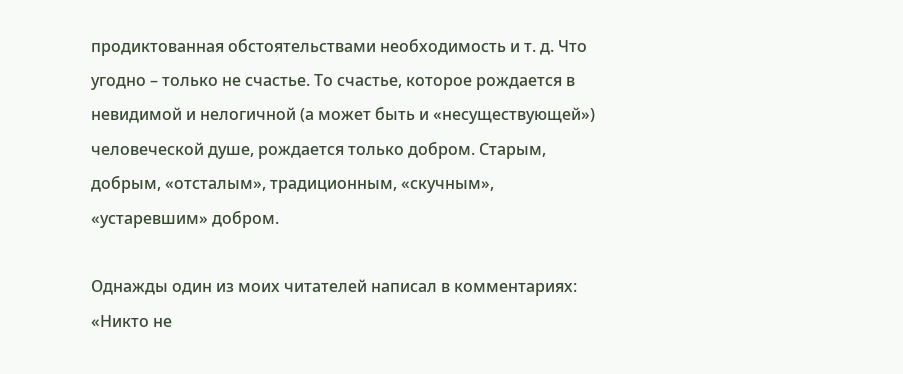продиктованная обстоятельствами необходимость и т. д. Что угодно – только не счастье. То счастье, которое рождается в невидимой и нелогичной (а может быть и «несуществующей») человеческой душе, рождается только добром. Старым, добрым, «отсталым», традиционным, «скучным», «устаревшим» добром.

Однажды один из моих читателей написал в комментариях: «Никто не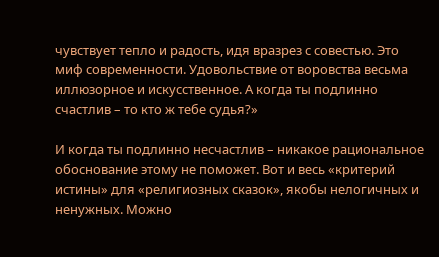чувствует тепло и радость, идя вразрез с совестью. Это миф современности. Удовольствие от воровства весьма иллюзорное и искусственное. А когда ты подлинно счастлив – то кто ж тебе судья?»

И когда ты подлинно несчастлив – никакое рациональное обоснование этому не поможет. Вот и весь «критерий истины» для «религиозных сказок», якобы нелогичных и ненужных. Можно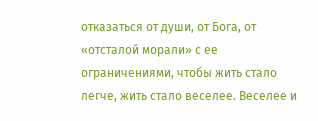отказаться от души, от Бога, от «отсталой морали» с ее ограничениями, чтобы жить стало легче, жить стало веселее. Веселее и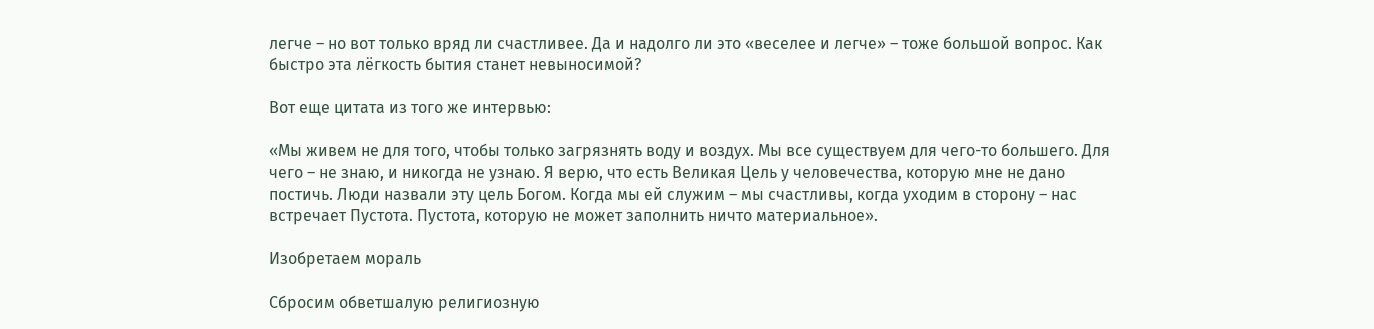легче – но вот только вряд ли счастливее. Да и надолго ли это «веселее и легче» – тоже большой вопрос. Как быстро эта лёгкость бытия станет невыносимой?

Вот еще цитата из того же интервью:

«Мы живем не для того, чтобы только загрязнять воду и воздух. Мы все существуем для чего-то большего. Для чего – не знаю, и никогда не узнаю. Я верю, что есть Великая Цель у человечества, которую мне не дано постичь. Люди назвали эту цель Богом. Когда мы ей служим – мы счастливы, когда уходим в сторону – нас встречает Пустота. Пустота, которую не может заполнить ничто материальное».

Изобретаем мораль

Сбросим обветшалую религиозную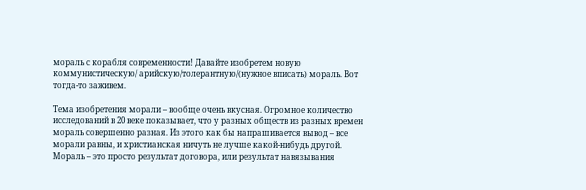мораль с корабля современности! Давайте изобретем новую коммунистическую/ арийскую/толерантную/(нужное вписать) мораль. Вот тогда-то заживем.

Тема изобретения морали – вообще очень вкусная. Огромное количество исследований в 20 веке показывает, что у разных обществ из разных времен мораль совершенно разная. Из этого как бы напрашивается вывод – все морали равны, и христианская ничуть не лучше какой-нибудь другой. Мораль – это просто результат договора, или результат навязывания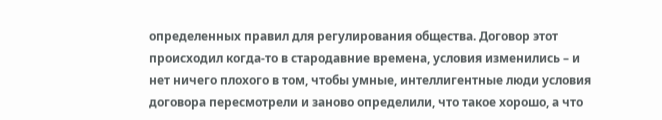определенных правил для регулирования общества. Договор этот происходил когда-то в стародавние времена, условия изменились – и нет ничего плохого в том, чтобы умные, интеллигентные люди условия договора пересмотрели и заново определили, что такое хорошо, а что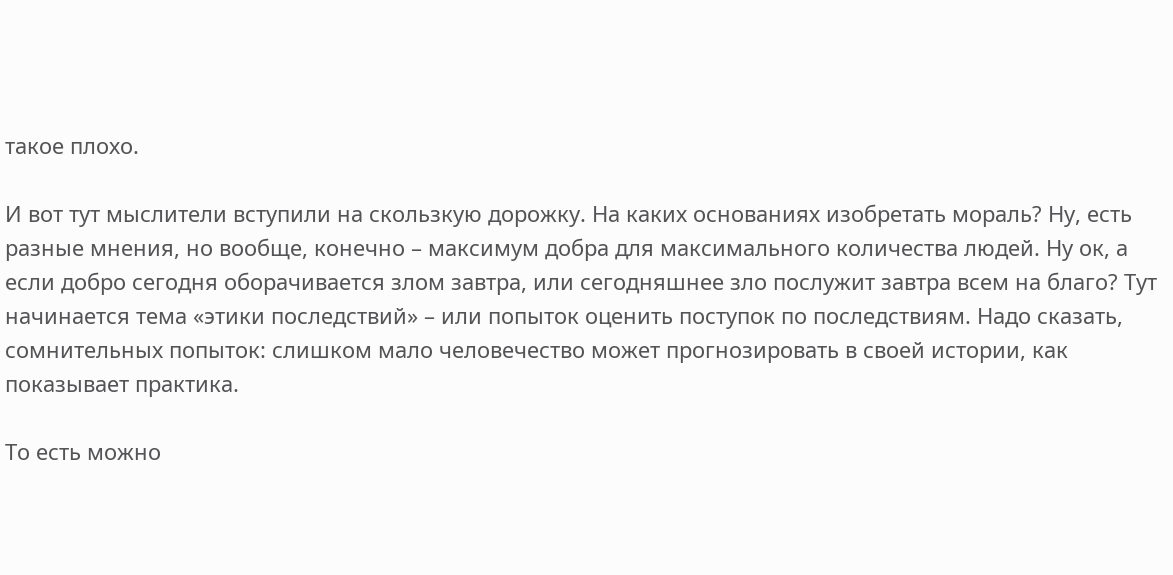такое плохо.

И вот тут мыслители вступили на скользкую дорожку. На каких основаниях изобретать мораль? Ну, есть разные мнения, но вообще, конечно – максимум добра для максимального количества людей. Ну ок, а если добро сегодня оборачивается злом завтра, или сегодняшнее зло послужит завтра всем на благо? Тут начинается тема «этики последствий» – или попыток оценить поступок по последствиям. Надо сказать, сомнительных попыток: слишком мало человечество может прогнозировать в своей истории, как показывает практика.

То есть можно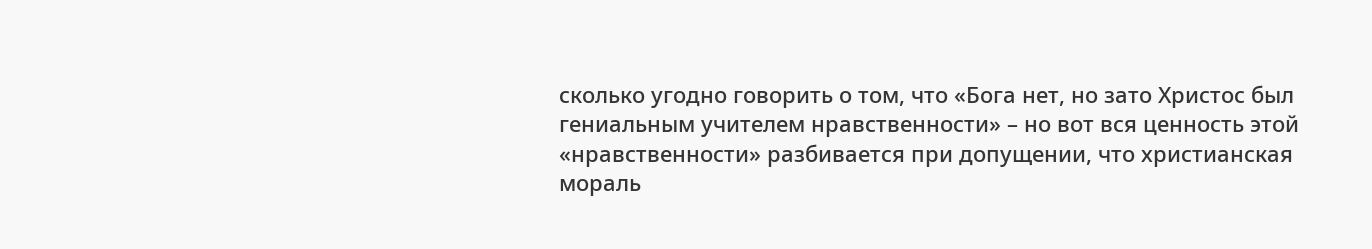сколько угодно говорить о том, что «Бога нет, но зато Христос был гениальным учителем нравственности» – но вот вся ценность этой «нравственности» разбивается при допущении, что христианская мораль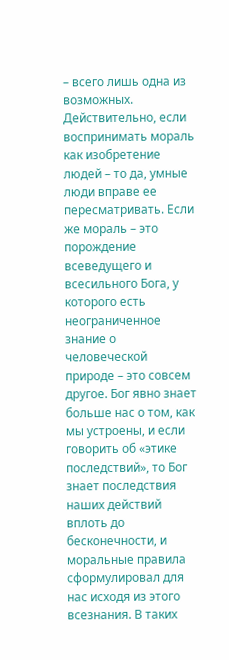– всего лишь одна из возможных. Действительно, если воспринимать мораль как изобретение людей – то да, умные люди вправе ее пересматривать. Если же мораль – это порождение всеведущего и всесильного Бога, у которого есть неограниченное знание о человеческой природе – это совсем другое. Бог явно знает больше нас о том, как мы устроены, и если говорить об «этике последствий», то Бог знает последствия наших действий вплоть до бесконечности, и моральные правила сформулировал для нас исходя из этого всезнания. В таких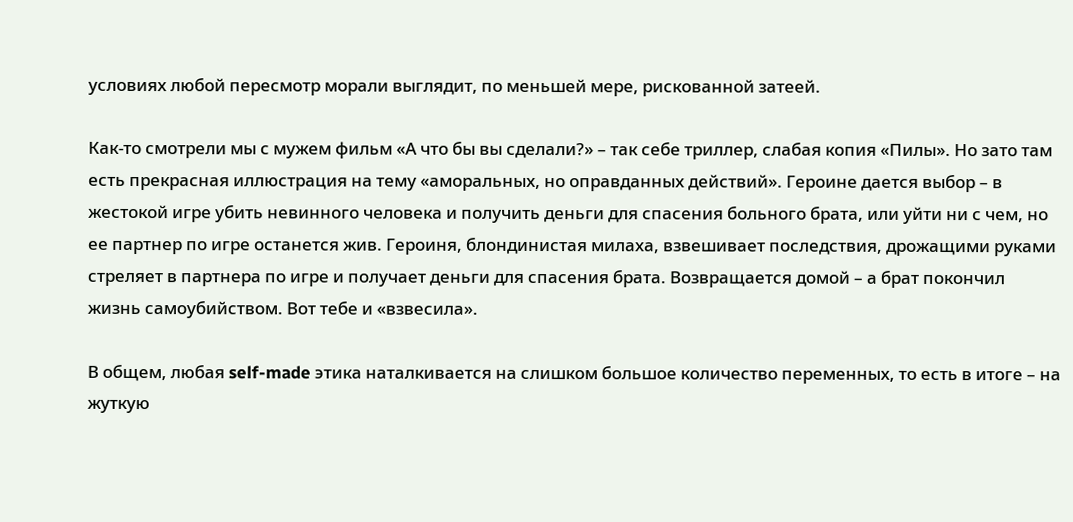условиях любой пересмотр морали выглядит, по меньшей мере, рискованной затеей.

Как-то смотрели мы с мужем фильм «А что бы вы сделали?» – так себе триллер, слабая копия «Пилы». Но зато там есть прекрасная иллюстрация на тему «аморальных, но оправданных действий». Героине дается выбор – в жестокой игре убить невинного человека и получить деньги для спасения больного брата, или уйти ни с чем, но ее партнер по игре останется жив. Героиня, блондинистая милаха, взвешивает последствия, дрожащими руками стреляет в партнера по игре и получает деньги для спасения брата. Возвращается домой – а брат покончил жизнь самоубийством. Вот тебе и «взвесила».

В общем, любая self-made этика наталкивается на слишком большое количество переменных, то есть в итоге – на жуткую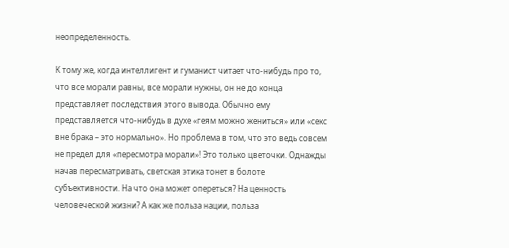неопределенность.

К тому же, когда интеллигент и гуманист читает что-нибудь про то, что все морали равны, все морали нужны, он не до конца представляет последствия этого вывода. Обычно ему представляется что-нибудь в духе «геям можно жениться» или «секс вне брака – это нормально». Но проблема в том, что это ведь совсем не предел для «пересмотра морали»! Это только цветочки. Однажды начав пересматривать, светская этика тонет в болоте субъективности. На что она может опереться? На ценность человеческой жизни? А как же польза нации, польза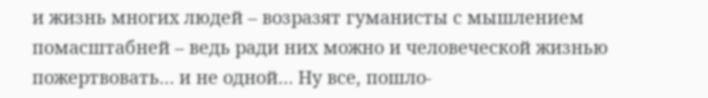и жизнь многих людей – возразят гуманисты с мышлением помасштабней – ведь ради них можно и человеческой жизнью пожертвовать… и не одной… Ну все, пошло-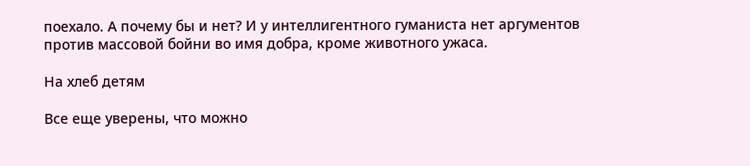поехало. А почему бы и нет? И у интеллигентного гуманиста нет аргументов против массовой бойни во имя добра, кроме животного ужаса.

На хлеб детям

Все еще уверены, что можно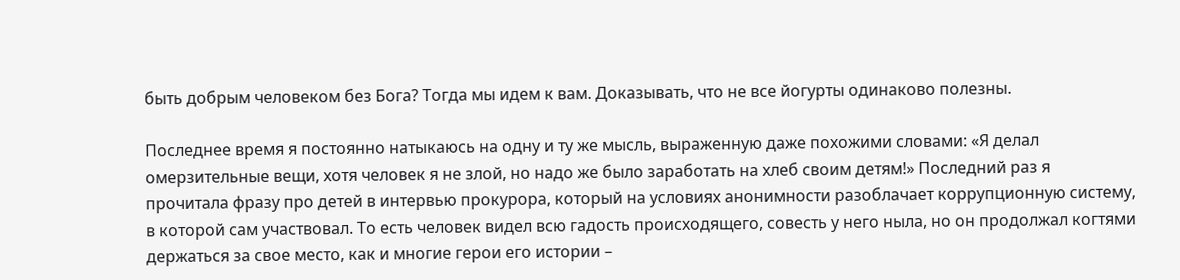быть добрым человеком без Бога? Тогда мы идем к вам. Доказывать, что не все йогурты одинаково полезны.

Последнее время я постоянно натыкаюсь на одну и ту же мысль, выраженную даже похожими словами: «Я делал омерзительные вещи, хотя человек я не злой, но надо же было заработать на хлеб своим детям!» Последний раз я прочитала фразу про детей в интервью прокурора, который на условиях анонимности разоблачает коррупционную систему, в которой сам участвовал. То есть человек видел всю гадость происходящего, совесть у него ныла, но он продолжал когтями держаться за свое место, как и многие герои его истории –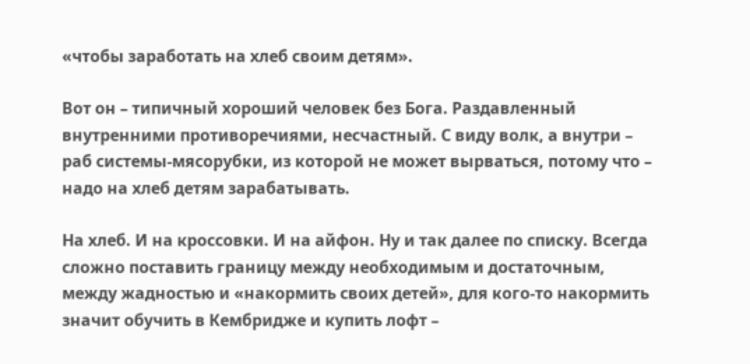«чтобы заработать на хлеб своим детям».

Вот он – типичный хороший человек без Бога. Раздавленный внутренними противоречиями, несчастный. С виду волк, а внутри – раб системы-мясорубки, из которой не может вырваться, потому что – надо на хлеб детям зарабатывать.

На хлеб. И на кроссовки. И на айфон. Ну и так далее по списку. Всегда сложно поставить границу между необходимым и достаточным, между жадностью и «накормить своих детей», для кого-то накормить значит обучить в Кембридже и купить лофт –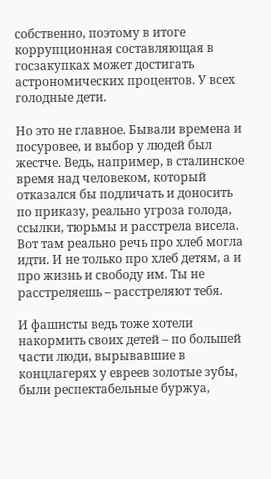собственно, поэтому в итоге коррупционная составляющая в госзакупках может достигать астрономических процентов. У всех голодные дети.

Но это не главное. Бывали времена и посуровее, и выбор у людей был жестче. Ведь, например, в сталинское время над человеком, который отказался бы подличать и доносить по приказу, реально угроза голода, ссылки, тюрьмы и расстрела висела. Вот там реально речь про хлеб могла идти. И не только про хлеб детям, а и про жизнь и свободу им. Ты не расстреляешь – расстреляют тебя.

И фашисты ведь тоже хотели накормить своих детей – по большей части люди, вырывавшие в концлагерях у евреев золотые зубы, были респектабельные буржуа,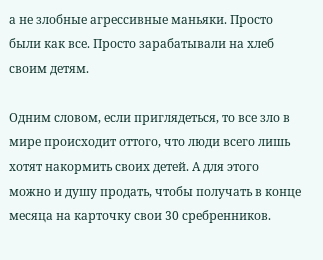а не злобные агрессивные маньяки. Просто были как все. Просто зарабатывали на хлеб своим детям.

Одним словом, если приглядеться, то все зло в мире происходит оттого, что люди всего лишь хотят накормить своих детей. А для этого можно и душу продать, чтобы получать в конце месяца на карточку свои 30 сребренников.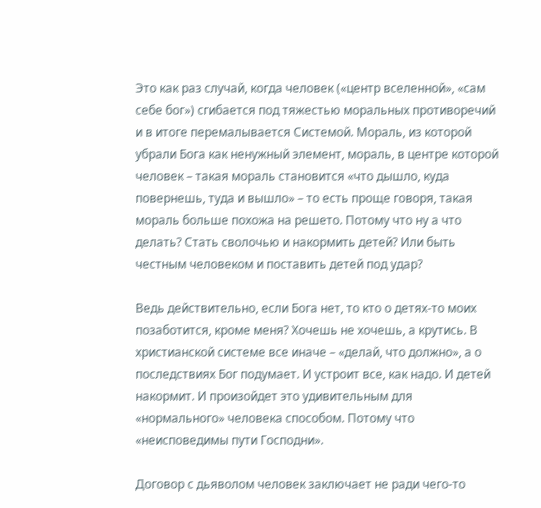Это как раз случай, когда человек («центр вселенной», «сам себе бог») сгибается под тяжестью моральных противоречий и в итоге перемалывается Системой. Мораль, из которой убрали Бога как ненужный элемент, мораль, в центре которой человек – такая мораль становится «что дышло, куда повернешь, туда и вышло» – то есть проще говоря, такая мораль больше похожа на решето. Потому что ну а что делать? Стать сволочью и накормить детей? Или быть честным человеком и поставить детей под удар?

Ведь действительно, если Бога нет, то кто о детях-то моих позаботится, кроме меня? Хочешь не хочешь, а крутись. В христианской системе все иначе – «делай, что должно», а о последствиях Бог подумает. И устроит все, как надо. И детей накормит. И произойдет это удивительным для «нормального» человека способом. Потому что «неисповедимы пути Господни».

Договор с дьяволом человек заключает не ради чего-то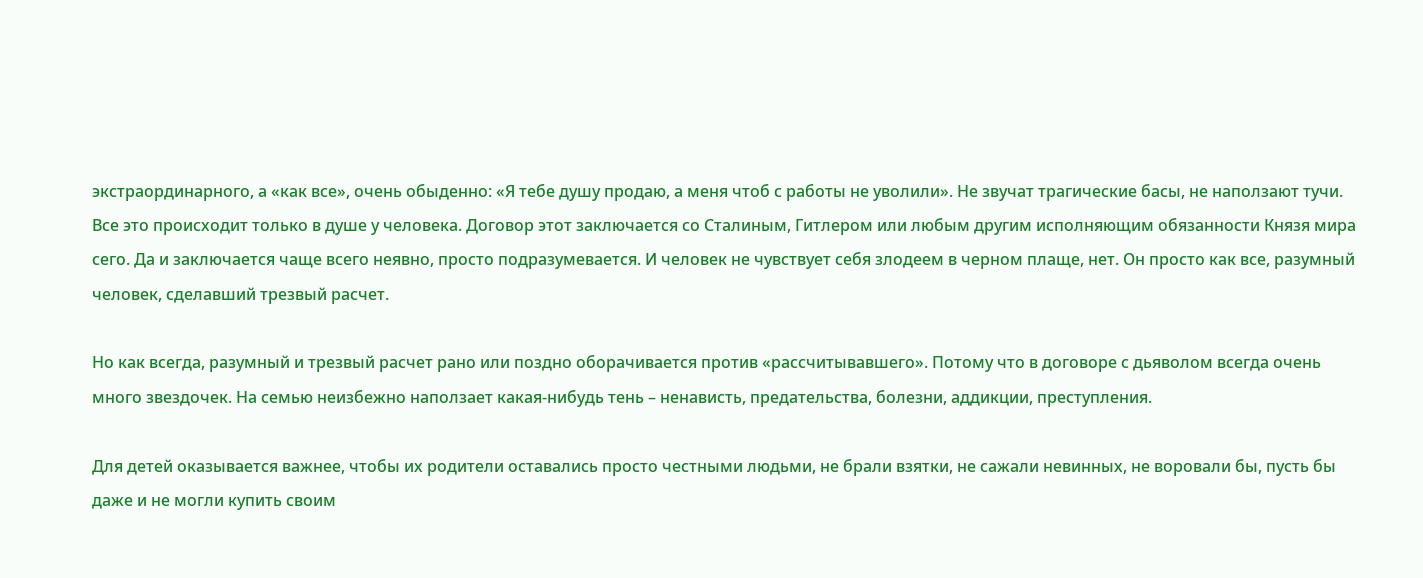экстраординарного, а «как все», очень обыденно: «Я тебе душу продаю, а меня чтоб с работы не уволили». Не звучат трагические басы, не наползают тучи. Все это происходит только в душе у человека. Договор этот заключается со Сталиным, Гитлером или любым другим исполняющим обязанности Князя мира сего. Да и заключается чаще всего неявно, просто подразумевается. И человек не чувствует себя злодеем в черном плаще, нет. Он просто как все, разумный человек, сделавший трезвый расчет.

Но как всегда, разумный и трезвый расчет рано или поздно оборачивается против «рассчитывавшего». Потому что в договоре с дьяволом всегда очень много звездочек. На семью неизбежно наползает какая-нибудь тень – ненависть, предательства, болезни, аддикции, преступления.

Для детей оказывается важнее, чтобы их родители оставались просто честными людьми, не брали взятки, не сажали невинных, не воровали бы, пусть бы даже и не могли купить своим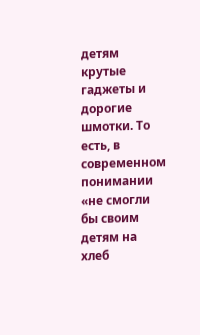детям крутые гаджеты и дорогие шмотки. То есть, в современном понимании «не смогли бы своим детям на хлеб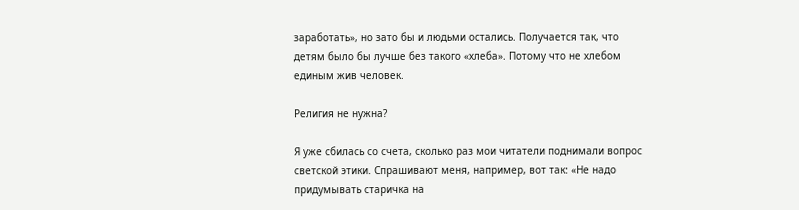заработать», но зато бы и людьми остались. Получается так, что детям было бы лучше без такого «хлеба». Потому что не хлебом единым жив человек.

Религия не нужна?

Я уже сбилась со счета, сколько раз мои читатели поднимали вопрос светской этики. Спрашивают меня, например, вот так: «Не надо придумывать старичка на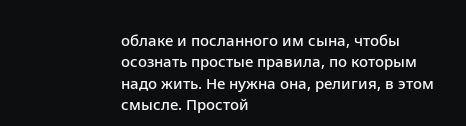облаке и посланного им сына, чтобы осознать простые правила, по которым надо жить. Не нужна она, религия, в этом смысле. Простой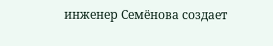инженер Семёнова создает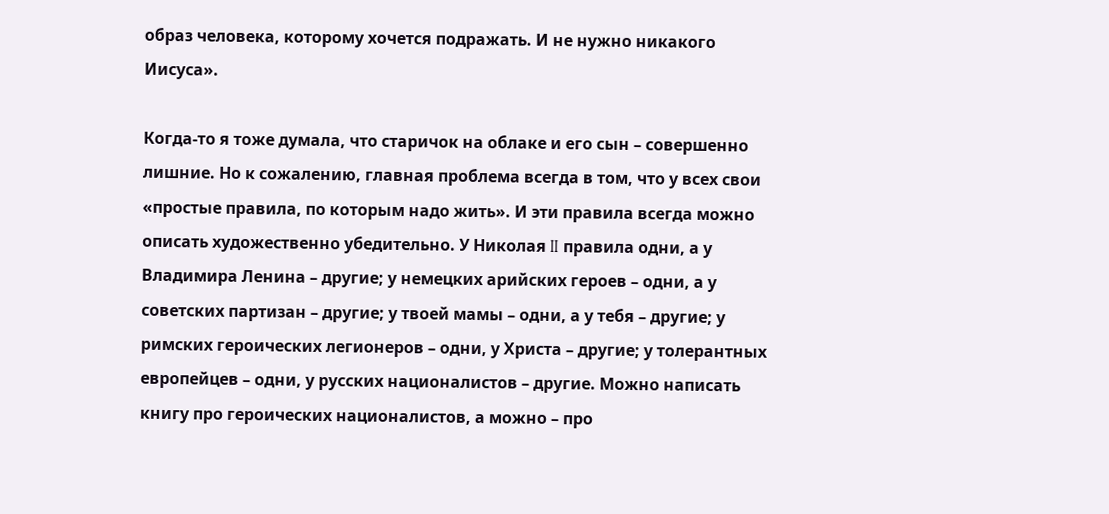образ человека, которому хочется подражать. И не нужно никакого Иисуса».

Когда-то я тоже думала, что старичок на облаке и его сын – совершенно лишние. Но к сожалению, главная проблема всегда в том, что у всех свои «простые правила, по которым надо жить». И эти правила всегда можно описать художественно убедительно. У Николая II правила одни, а у Владимира Ленина – другие; у немецких арийских героев – одни, а у советских партизан – другие; у твоей мамы – одни, а у тебя – другие; у римских героических легионеров – одни, у Христа – другие; у толерантных европейцев – одни, у русских националистов – другие. Можно написать книгу про героических националистов, а можно – про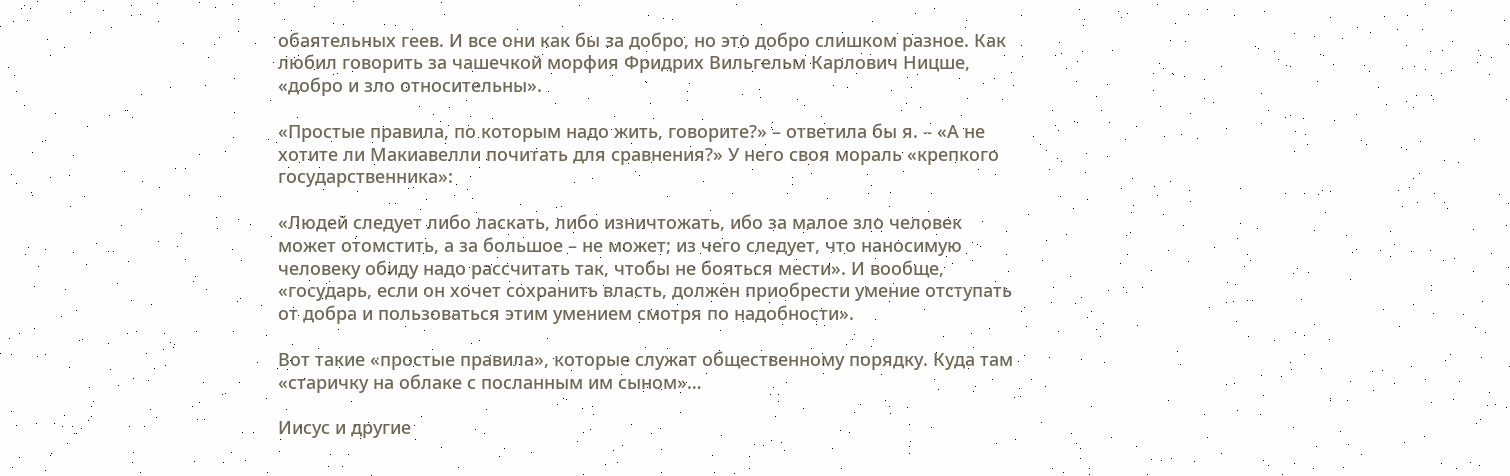обаятельных геев. И все они как бы за добро, но это добро слишком разное. Как любил говорить за чашечкой морфия Фридрих Вильгельм Карлович Ницше, «добро и зло относительны».

«Простые правила, по которым надо жить, говорите?» – ответила бы я. – «А не хотите ли Макиавелли почитать для сравнения?» У него своя мораль «крепкого государственника»:

«Людей следует либо ласкать, либо изничтожать, ибо за малое зло человек может отомстить, а за большое – не может; из чего следует, что наносимую человеку обиду надо рассчитать так, чтобы не бояться мести». И вообще, «государь, если он хочет сохранить власть, должен приобрести умение отступать от добра и пользоваться этим умением смотря по надобности».

Вот такие «простые правила», которые служат общественному порядку. Куда там «старичку на облаке с посланным им сыном»…

Иисус и другие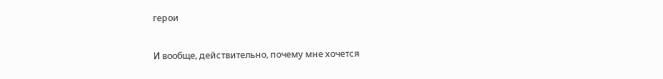герои

И вообще, действительно, почему мне хочется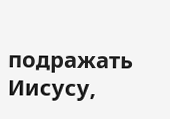подражать Иисусу,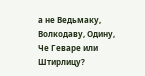а не Ведьмаку, Волкодаву, Одину, Че Геваре или Штирлицу?